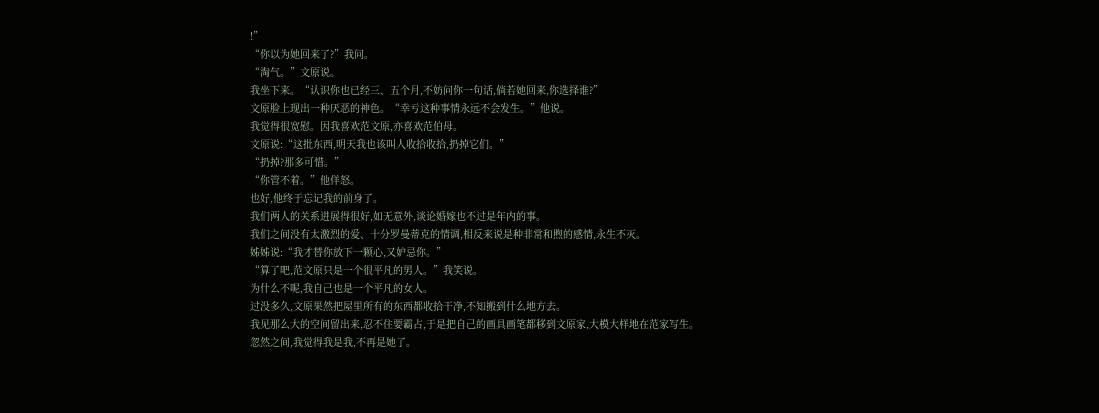!”
“你以为她回来了?”我问。
“淘气。”文原说。
我坐下来。“认识你也已经三、五个月,不妨问你一句话,倘若她回来,你选择谁?”
文原脸上现出一种厌恶的神色。“幸亏这种事情永远不会发生。”他说。
我觉得很宽慰。因我喜欢范文原,亦喜欢范伯母。
文原说:“这批东西,明天我也该叫人收拾收拾,扔掉它们。”
“扔掉?那多可惜。”
“你管不着。”他佯怒。
也好,他终于忘记我的前身了。
我们两人的关系进展得很好,如无意外,谈论婚嫁也不过是年内的事。
我们之间没有太激烈的爱、十分罗曼蒂克的情调,相反来说是种非常和煦的感情,永生不灭。
姊姊说:“我才替你放下一颗心,又妒忌你。”
“算了吧,范文原只是一个很平凡的男人。”我笑说。
为什么不呢,我自己也是一个平凡的女人。
过没多久,文原果然把屋里所有的东西都收拾干净,不知搬到什么地方去。
我见那么大的空间留出来,忍不住要霸占,于是把自己的画具画笔都移到文原家,大模大样地在范家写生。
忽然之间,我觉得我是我,不再是她了。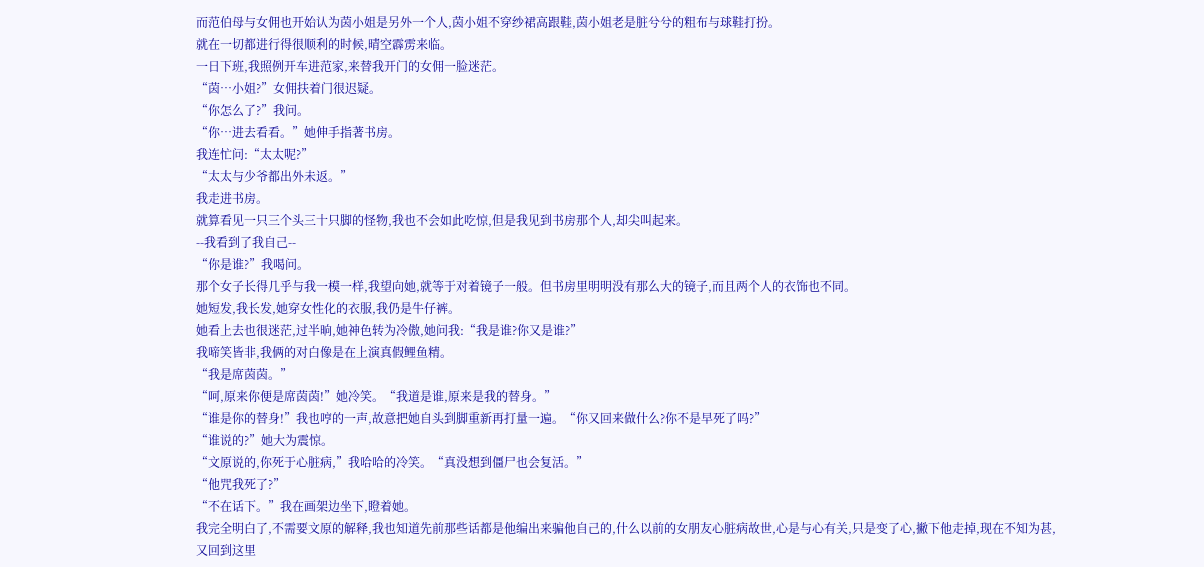而范伯母与女佣也开始认为茵小姐是另外一个人,茵小姐不穿纱裙高跟鞋,茵小姐老是脏兮兮的粗布与球鞋打扮。
就在一切都进行得很顺利的时候,晴空霹雳来临。
一日下班,我照例开车进范家,来替我开门的女佣一脸迷茫。
“茵…小姐?”女佣扶着门很迟疑。
“你怎么了?”我问。
“你…进去看看。”她伸手指著书房。
我连忙问:“太太呢?”
“太太与少爷都出外未返。”
我走进书房。
就算看见一只三个头三十只脚的怪物,我也不会如此吃惊,但是我见到书房那个人,却尖叫起来。
--我看到了我自己--
“你是谁?”我喝问。
那个女子长得几乎与我一模一样,我望向她,就等于对着镜子一般。但书房里明明没有那么大的镜子,而且两个人的衣饰也不同。
她短发,我长发,她穿女性化的衣服,我仍是牛仔裤。
她看上去也很迷茫,过半晌,她神色转为冷傲,她问我:“我是谁?你又是谁?”
我啼笑皆非,我俩的对白像是在上演真假鲤鱼精。
“我是席茵茵。”
“呵,原来你便是席茵茵!”她冷笑。“我道是谁,原来是我的替身。”
“谁是你的替身!”我也哼的一声,故意把她自头到脚重新再打量一遍。“你又回来做什么?你不是早死了吗?”
“谁说的?”她大为震惊。
“文原说的,你死于心脏病,”我哈哈的冷笑。“真没想到僵尸也会复活。”
“他咒我死了?”
“不在话下。”我在画架边坐下,瞪着她。
我完全明白了,不需要文原的解释,我也知道先前那些话都是他编出来骗他自己的,什么以前的女朋友心脏病故世,心是与心有关,只是变了心,撇下他走掉,现在不知为甚,又回到这里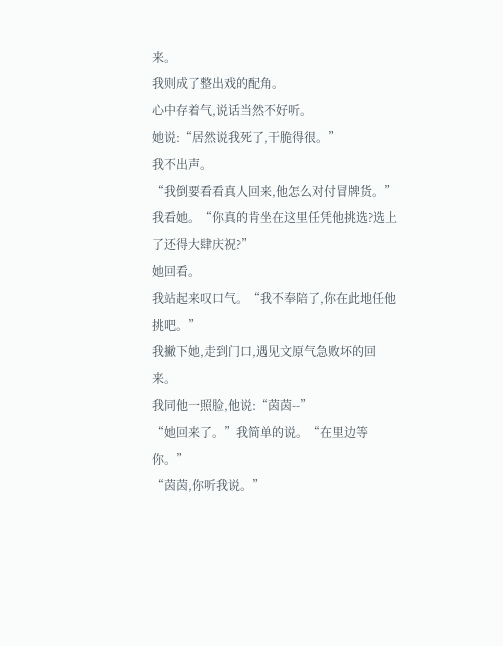来。
我则成了整出戏的配角。
心中存着气,说话当然不好听。
她说:“居然说我死了,干脆得很。”
我不出声。
“我倒要看看真人回来,他怎么对付冒牌货。”
我看她。“你真的肯坐在这里任凭他挑选?选上了还得大肆庆祝?”
她回看。
我站起来叹口气。“我不奉陪了,你在此地任他挑吧。”
我撇下她,走到门口,遇见文原气急败坏的回来。
我同他一照脸,他说:“茵茵--”
“她回来了。”我简单的说。“在里边等你。”
“茵茵,你听我说。”